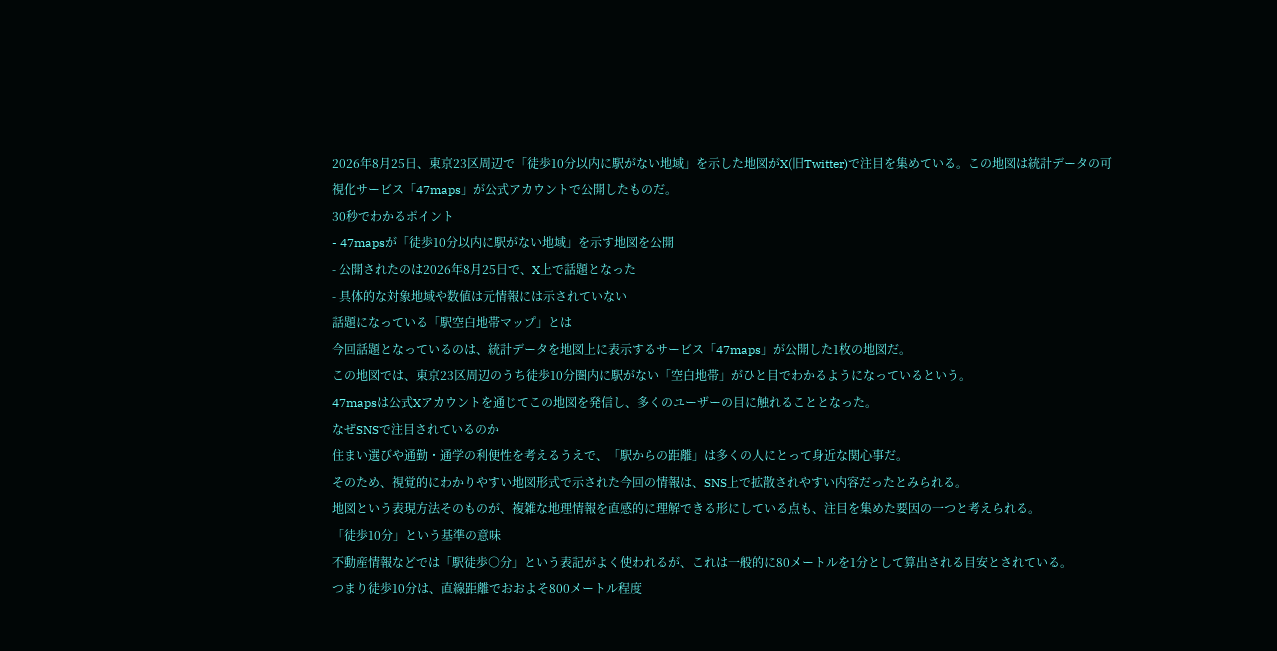2026年8月25日、東京23区周辺で「徒歩10分以内に駅がない地域」を示した地図がX(旧Twitter)で注目を集めている。この地図は統計データの可視化サービス「47maps」が公式アカウントで公開したものだ。
30秒でわかるポイント
- 47mapsが「徒歩10分以内に駅がない地域」を示す地図を公開
- 公開されたのは2026年8月25日で、X上で話題となった
- 具体的な対象地域や数値は元情報には示されていない
話題になっている「駅空白地帯マップ」とは
今回話題となっているのは、統計データを地図上に表示するサービス「47maps」が公開した1枚の地図だ。
この地図では、東京23区周辺のうち徒歩10分圏内に駅がない「空白地帯」がひと目でわかるようになっているという。
47mapsは公式Xアカウントを通じてこの地図を発信し、多くのユーザーの目に触れることとなった。
なぜSNSで注目されているのか
住まい選びや通勤・通学の利便性を考えるうえで、「駅からの距離」は多くの人にとって身近な関心事だ。
そのため、視覚的にわかりやすい地図形式で示された今回の情報は、SNS上で拡散されやすい内容だったとみられる。
地図という表現方法そのものが、複雑な地理情報を直感的に理解できる形にしている点も、注目を集めた要因の一つと考えられる。
「徒歩10分」という基準の意味
不動産情報などでは「駅徒歩○分」という表記がよく使われるが、これは一般的に80メートルを1分として算出される目安とされている。
つまり徒歩10分は、直線距離でおおよそ800メートル程度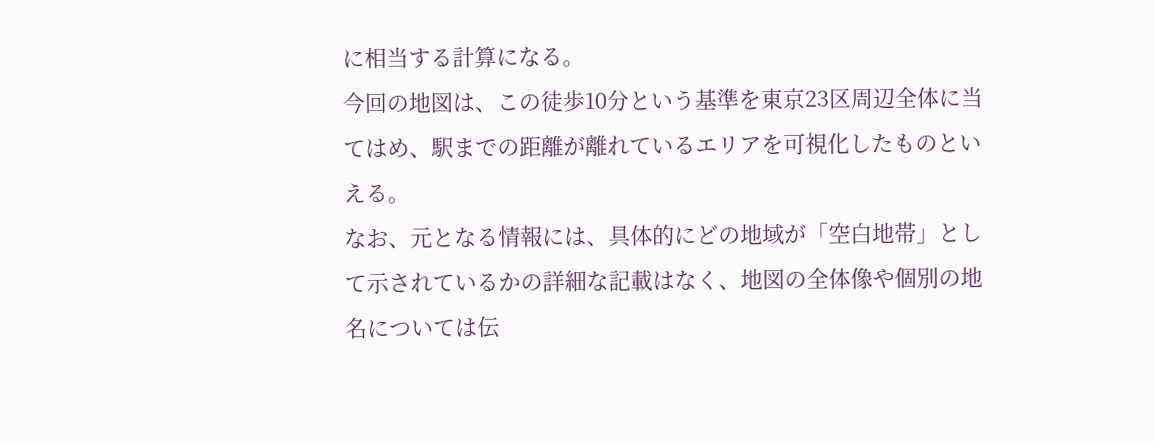に相当する計算になる。
今回の地図は、この徒歩10分という基準を東京23区周辺全体に当てはめ、駅までの距離が離れているエリアを可視化したものといえる。
なお、元となる情報には、具体的にどの地域が「空白地帯」として示されているかの詳細な記載はなく、地図の全体像や個別の地名については伝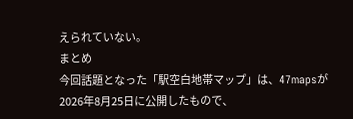えられていない。
まとめ
今回話題となった「駅空白地帯マップ」は、47mapsが2026年8月25日に公開したもので、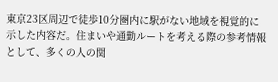東京23区周辺で徒歩10分圏内に駅がない地域を視覚的に示した内容だ。住まいや通勤ルートを考える際の参考情報として、多くの人の関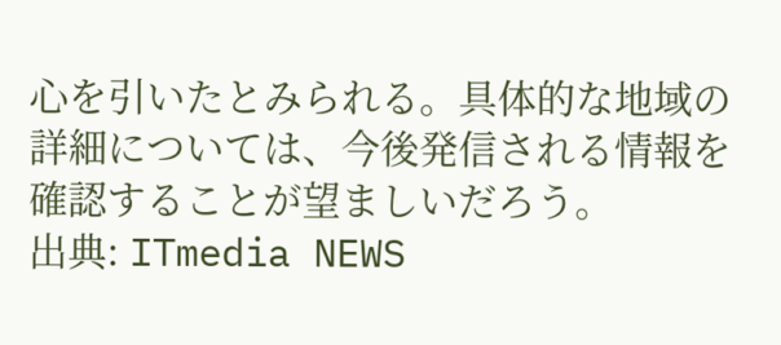心を引いたとみられる。具体的な地域の詳細については、今後発信される情報を確認することが望ましいだろう。
出典: ITmedia NEWS